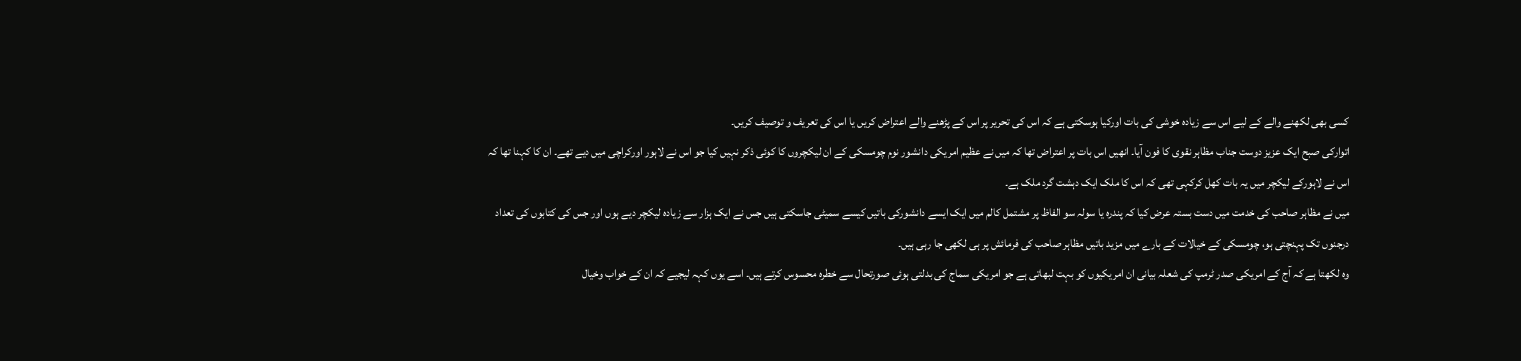کسی بھی لکھنے والے کے لیے اس سے زیادہ خوشی کی بات اورکیا ہوسکتی ہے کہ اس کی تحریر پر اس کے پڑھنے والے اعتراض کریں یا اس کی تعریف و توصیف کریں۔
اتوارکی صبح ایک عزیز دوست جناب مظاہر نقوی کا فون آیا۔ انھیں اس بات پر اعتراض تھا کہ میں نے عظیم امریکی دانشور نوم چومسکی کے ان لیکچروں کا کوئی ذکر نہیں کیا جو اس نے لاہور اورکراچی میں دیے تھے۔ ان کا کہنا تھا کہ اس نے لاہورکے لیکچر میں یہ بات کھل کرکہی تھی کہ اس کا ملک ایک دہشت گرد ملک ہے۔
میں نے مظاہر صاحب کی خدمت میں دست بستہ عرض کیا کہ پندرہ یا سولہ سو الفاظ پر مشتمل کالم میں ایک ایسے دانشورکی باتیں کیسے سمیٹی جاسکتی ہیں جس نے ایک ہزار سے زیادہ لیکچر دیے ہوں اور جس کی کتابوں کی تعداد درجنوں تک پہنچتی ہو، چومسکی کے خیالات کے بارے میں مزید باتیں مظاہر صاحب کی فرمائش پر ہی لکھی جا رہی ہیں۔
وہ لکھتا ہے کہ آج کے امریکی صدر ٹرمپ کی شعلہ بیانی ان امریکیوں کو بہت لبھاتی ہے جو امریکی سماج کی بدلتی ہوئی صورتحال سے خطرہ محسوس کرتے ہیں۔ اسے یوں کہہ لیجیے کہ ان کے خواب وخیال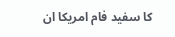کا سفید فام امریکا ان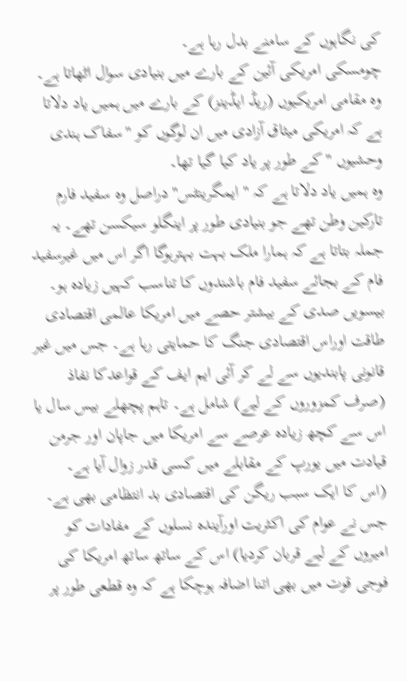کی نگاہوں کے سامنے بدل رہا ہے۔
چومسکی امریکی آئین کے بارے میں بنیادی سوال اٹھاتا ہے۔ وہ مقامی امریکیوں (ریڈ ایڈینز) کے بارے میں ہمیں یاد دلاتا ہے کہ امریکی میثاق آزادی میں ان لوگوں کو "سفاک ہندی وحشیوں " کے طور پر یاد کیا گیا تھا۔
وہ ہمیں یاد دلاتا ہے کہ " ایمگرینٹس" دراصل وہ سفید فارم تارکین وطن تھے جو بنیادی طور پر اینگلو سیکسن تھے۔ یہ جملہ بتاتا ہے کہ ہمارا ملک بہت بہترہوگا اگر اس میں غیرسفید فام کے بجائے سفید فام باشندوں کا تناسب کہیں زیادہ ہو۔
بیسویں صدی کے بیشتر حصے میں امریکا عالمی اقتصادی طاقت اوراس اقتصادی جنگ کا حمایتی رہا ہے۔ جس میں غیر قانونی پابندیوں سے لے کر آئی ایم ایف کے قواعدکا نفاذ (صرف کمزوروں کے لیے) شامل ہے۔ تاہم پچھلے بیس سال یا اس سے کچھ زیادہ عرصے سے امریکا میں جاپان اور جرمن قیادت میں یورپ کے مقابلے میں کسی قدر زوال آیا ہے۔
(اس کا ایک سبب ریگن کی اقتصادی بد انتظامی بھی ہے۔ جس نے عوام کی اکثریت اورآیندہ نسلوں کے مفادات کو امیروں کے لیے قربان کردیا) اس کے ساتھ ساتھ امریکا کی فوجی قوت میں بھی اتنا اضافہ ہوچکا ہے کہ وہ قطعی طور پر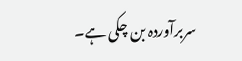سربرآوردہ بن چکی ہے۔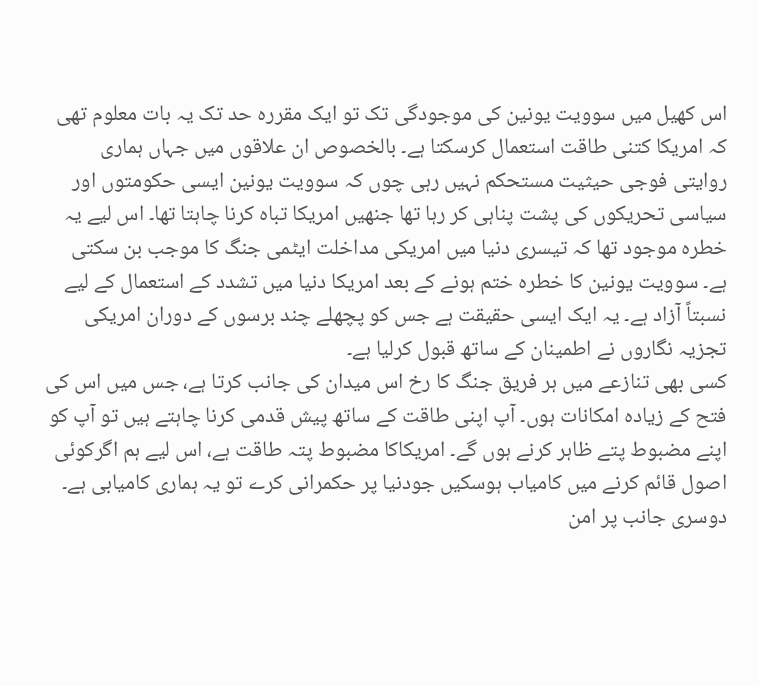اس کھیل میں سوویت یونین کی موجودگی تک تو ایک مقررہ حد تک یہ بات معلوم تھی کہ امریکا کتنی طاقت استعمال کرسکتا ہے۔ بالخصوص ان علاقوں میں جہاں ہماری روایتی فوجی حیثیت مستحکم نہیں رہی چوں کہ سوویت یونین ایسی حکومتوں اور سیاسی تحریکوں کی پشت پناہی کر رہا تھا جنھیں امریکا تباہ کرنا چاہتا تھا۔ اس لیے یہ خطرہ موجود تھا کہ تیسری دنیا میں امریکی مداخلت ایٹمی جنگ کا موجب بن سکتی ہے۔ سوویت یونین کا خطرہ ختم ہونے کے بعد امریکا دنیا میں تشدد کے استعمال کے لیے نسبتاً آزاد ہے۔ یہ ایک ایسی حقیقت ہے جس کو پچھلے چند برسوں کے دوران امریکی تجزیہ نگاروں نے اطمینان کے ساتھ قبول کرلیا ہے۔
کسی بھی تنازعے میں ہر فریق جنگ کا رخ اس میدان کی جانب کرتا ہے، جس میں اس کی فتح کے زیادہ امکانات ہوں۔ آپ اپنی طاقت کے ساتھ پیش قدمی کرنا چاہتے ہیں تو آپ کو اپنے مضبوط پتے ظاہر کرنے ہوں گے۔ امریکاکا مضبوط پتہ طاقت ہے، اس لیے ہم اگرکوئی اصول قائم کرنے میں کامیاب ہوسکیں جودنیا پر حکمرانی کرے تو یہ ہماری کامیابی ہے۔ دوسری جانب پر امن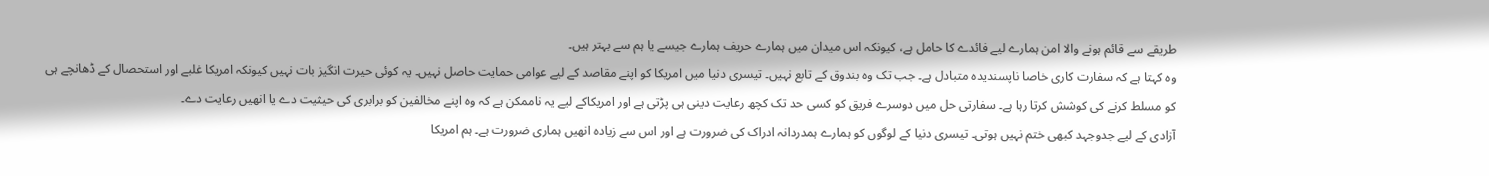طریقے سے قائم ہونے والا امن ہمارے لیے فائدے کا حامل ہے، کیونکہ اس میدان میں ہمارے حریف ہمارے جیسے یا ہم سے بہتر ہیں۔
وہ کہتا ہے کہ سفارت کاری خاصا ناپسندیدہ متبادل ہے۔ جب تک وہ بندوق کے تابع نہیں۔ تیسری دنیا میں امریکا کو اپنے مقاصد کے لیے عوامی حمایت حاصل نہیں۔ یہ کوئی حیرت انگیز بات نہیں کیونکہ امریکا غلبے اور استحصال کے ڈھانچے ہی کو مسلط کرنے کی کوشش کرتا رہا ہے۔ سفارتی حل میں دوسرے فریق کو کسی حد تک کچھ رعایت دینی ہی پڑتی ہے اور امریکاکے لیے یہ ناممکن ہے کہ وہ اپنے مخالفین کو برابری کی حیثیت دے یا انھیں رعایت دے۔
آزادی کے لیے جدوجہد کبھی ختم نہیں ہوتی۔ تیسری دنیا کے لوگوں کو ہمارے ہمدردانہ ادراک کی ضرورت ہے اور اس سے زیادہ انھیں ہماری ضرورت ہے۔ ہم امریکا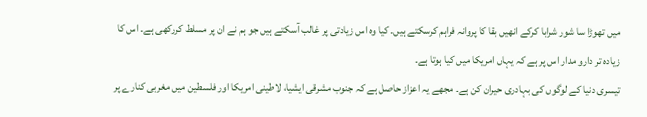میں تھوڑا سا شور شرابا کرکے انھیں بقا کا پروانہ فراہم کرسکتے ہیں۔ کیا وہ اس زیادتی پر غالب آسکتے ہیں جو ہم نے ان پر مسلط کررکھی ہے۔ اس کا زیادہ تر دارو مدار اس پر ہے کہ یہاں امریکا میں کیا ہوتا ہے۔
تیسری دنیا کے لوگوں کی بہادری حیران کن ہے۔ مجھے یہ اعزاز حاصل ہے کہ جنوب مشرقی ایشیا، لاطینی امریکا اور فلسطین میں مغربی کنارے پر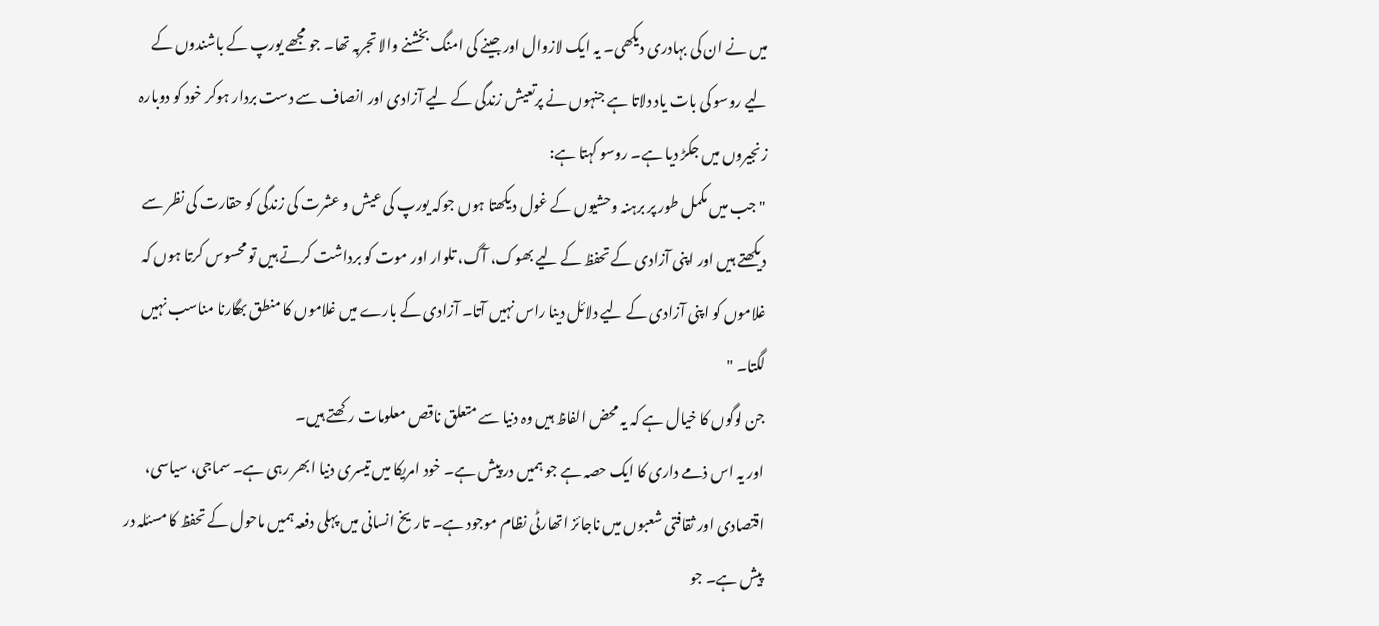میں نے ان کی بہادری دیکھی۔ یہ ایک لازوال اور جینے کی امنگ بخشنے والا تجربہ تھا۔ جو مجھے یورپ کے باشندوں کے لیے روسو کی بات یاد دلاتا ہے جنہوں نے پرتعیش زندگی کے لیے آزادی اور انصاف سے دست بردار ہوکر خود کو دوبارہ زنجیروں میں جکڑ دیا ہے۔ روسو کہتا ہے:
" جب میں مکمل طور پر برہنہ وحشیوں کے غول دیکھتا ہوں جوکہ یورپ کی عیش و عشرت کی زندگی کو حقارت کی نظر سے دیکھتے ہیں اور اپنی آزادی کے تحفظ کے لیے بھوک، آگ، تلوار اور موت کو برداشت کرتے ہیں تو محسوس کرتا ہوں کہ غلاموں کو اپنی آزادی کے لیے دلائل دینا راس نہیں آتا۔ آزادی کے بارے میں غلاموں کا منطق بھگارنا مناسب نہیں لگتا۔ "
جن لوگوں کا خیال ہے کہ یہ محض الفاظ ہیں وہ دنیا سے متعلق ناقص معلومات رکھتے ہیں۔
اور یہ اس ذمے داری کا ایک حصہ ہے جو ہمیں در پیش ہے۔ خود امریکا میں تیسری دنیا ابھر رہی ہے۔ سماجی، سیاسی، اقتصادی اور ثقافتی شعبوں میں ناجائز اتھارٹی نظام موجود ہے۔ تاریخ انسانی میں پہلی دفعہ ہمیں ماحول کے تحفظ کا مسئلہ در پیش ہے۔ جو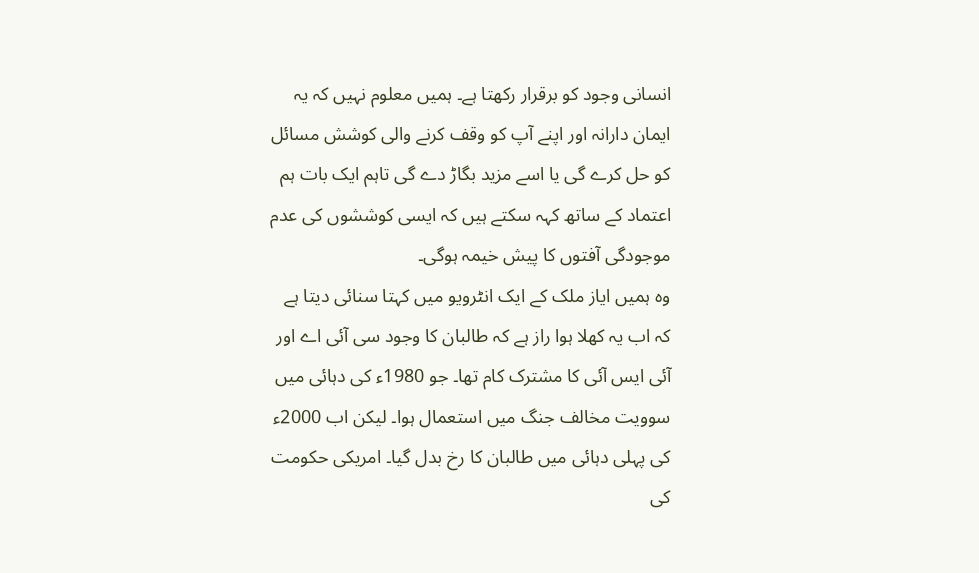انسانی وجود کو برقرار رکھتا ہے۔ ہمیں معلوم نہیں کہ یہ ایمان دارانہ اور اپنے آپ کو وقف کرنے والی کوشش مسائل کو حل کرے گی یا اسے مزید بگاڑ دے گی تاہم ایک بات ہم اعتماد کے ساتھ کہہ سکتے ہیں کہ ایسی کوششوں کی عدم موجودگی آفتوں کا پیش خیمہ ہوگی۔
وہ ہمیں ایاز ملک کے ایک انٹرویو میں کہتا سنائی دیتا ہے کہ اب یہ کھلا ہوا راز ہے کہ طالبان کا وجود سی آئی اے اور آئی ایس آئی کا مشترک کام تھا۔ جو 1980ء کی دہائی میں سوویت مخالف جنگ میں استعمال ہوا۔ لیکن اب 2000ء کی پہلی دہائی میں طالبان کا رخ بدل گیا۔ امریکی حکومت کی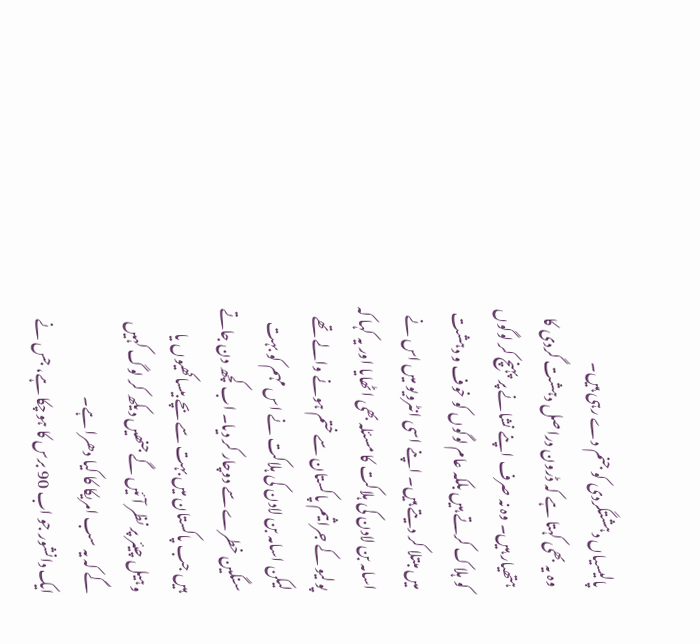پالیسیاں دہشتگردی کو جنم دے رہی ہیں۔
وہ یہ بھی کہتا ہے کہ ڈرون دراصل دہشت گردی کا ہتھیار ہیں۔ وہ نہ صرف اپنے نشانے پر پہنچ کر لوگوں کو ہلاک کرتے ہیں بلکہ عام لوگوں کو خوف و دہشت میں مبتلا کر دیتے ہیں۔ اپنے اسی انٹرویو میں اس نے اسامہ بن لادن کی ہلاکت کا مسئلہ بھی اٹھایا اور یہ کہا کہ پولیو کے جراثیم پاکستان سے ختم ہونے والے تھے لیکن اسامہ بن لادن کی ہلاکت نے اس مہم کو بہت سنگین خطرے سے دوچار کر دیا۔ اب کچھ دن جاتے ہیں جب پاکستان میں بہت سے بچے بیساکھیوں یا وہیل چیئر پر نظر آئیں گے جنھیں دیکھ کر لوگ کہیں گے کہ یہ سب امریکا کا کیا دھرا ہے۔
ایک دانشور جو اب 90 برس کا ہوچکا ہے، جس نے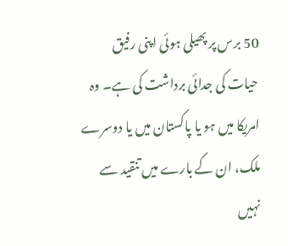50 برس پر پھیلی ہوئی اپنی رفیق حیات کی جدائی برداشت کی ہے۔ وہ امریکا میں ہو یا پاکستان میں یا دوسرے ملک، ان کے بارے میں تنقید سے نہیں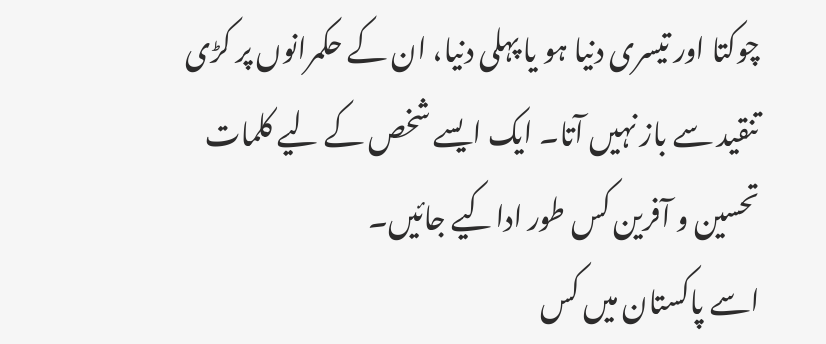چوکتا اور تیسری دنیا ہو یا پہلی دنیا، ان کے حکمرانوں پر کڑی تنقید سے باز نہیں آتا۔ ایک ایسے شخص کے لیے کلمات تحسین و آفرین کس طور اداکیے جائیں۔
اسے پاکستان میں کس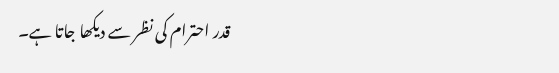قدر احترام کی نظر سے دیکھا جاتا ہے۔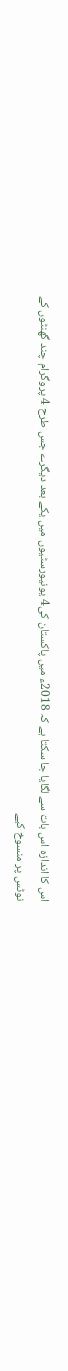اس کا اندازہ اس بات سے لگایا جا سکتا ہے کہ 2018ء میں پاکستان کی4 یونیورسٹیوں میں یکے بعد دیگرے جس طرح 4 پروگرام چند گھنٹوں کے نوٹس پر منسوخ کیے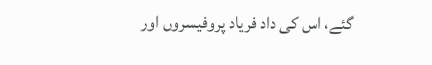گئے، اس کی داد فریاد پروفیسروں اور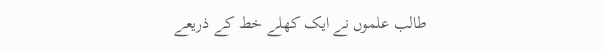طالب علموں نے ایک کھلے خط کے ذریعے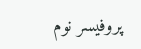پروفیسر نوم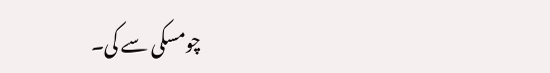چومسکی سے کی۔